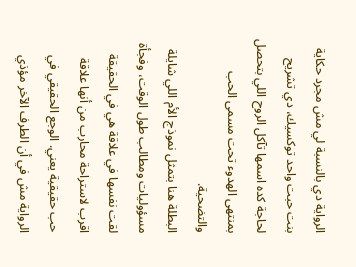الرواية دي بالنسبة لي مش مجرد حكاية بنت حبت واحد توكسيك، دي تشريح لحاجة كده اسمها تآكل الروح اللي بتحصل بمنتهى الهدوء تحت مسمى الحب والتضحية.
البطلة هنا بتمثل نموذج الأم اللي شايلة مسؤوليات ومطالب طول الوقت، وفجأة لقت نفسها في علاقة هي في الحقيقة اقرب لاستراحة محارب من أنها علاقة حب حقيقية يعني. الوجع الحقيقي في الرواية مش في أن الطرف الآخر مؤذي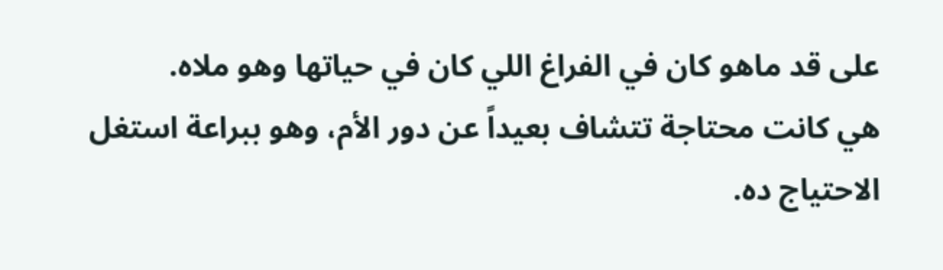على قد ماهو كان في الفراغ اللي كان في حياتها وهو ملاه.
هي كانت محتاجة تتشاف بعيداً عن دور الأم، وهو ببراعة استغل الاحتياج ده.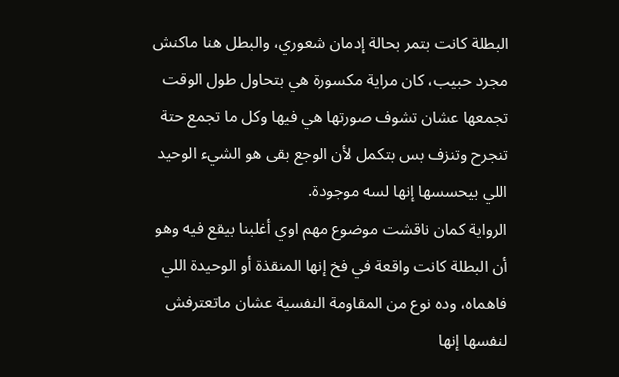البطلة كانت بتمر بحالة إدمان شعوري، والبطل هنا ماكنش مجرد حبيب، كان مراية مكسورة هي بتحاول طول الوقت تجمعها عشان تشوف صورتها هي فيها وكل ما تجمع حتة تنجرح وتنزف بس بتكمل لأن الوجع بقى هو الشيء الوحيد اللي بيحسسها إنها لسه موجودة.
الرواية كمان ناقشت موضوع مهم اوي أغلبنا بيقع فيه وهو أن البطلة كانت واقعة في فخ إنها المنقذة أو الوحيدة اللي فاهماه، وده نوع من المقاومة النفسية عشان ماتعترفش لنفسها إنها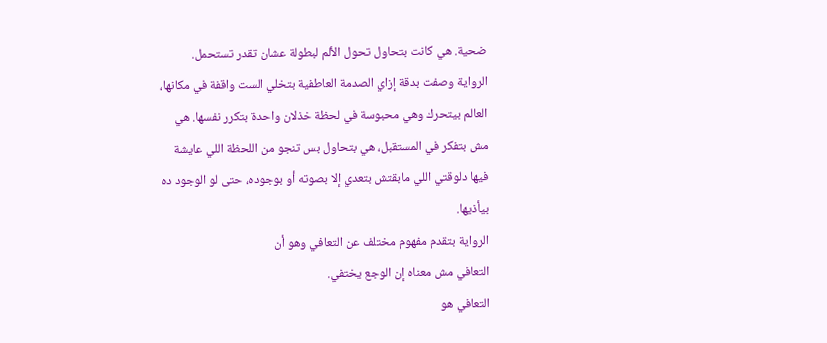ضحية. هي كانت بتحاول تحول الألم لبطولة عشان تقدر تستحمل.
الرواية وصفت بدقة إزاي الصدمة العاطفية بتخلي الست واقفة في مكانها، العالم بيتحرك وهي محبوسة في لحظة خذلان واحدة بتكرر نفسها. هي مش بتفكر في المستقبل، هي بتحاول بس تنجو من اللحظة اللي عايشة فيها دلوقتي اللي مابقتش بتعدي إلا بصوته أو بوجوده، حتى لو الوجود ده بيأذيها.
الرواية بتقدم مفهوم مختلف عن التعافي وهو أن
التعافي مش معناه إن الوجع يختفي.
التعافي هو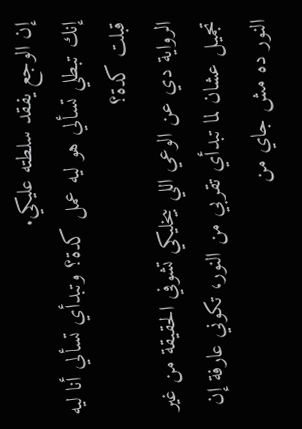إن الوجع يفقد سلطته عليكي.
إنك تبطلي تسألي هو ليه عمل كدة؟ وتبدأي تسألي أنا ليه قبلت كدة؟
الرواية دي عن الوعي اللي بيخليكي تشوفي الحقيقة من غير تجميل عشان لما تبدأي تقربي من النور، تكوني عارفة إن النور ده مش جاي من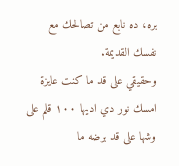بره، ده نابع من تصالحك مع نفسك القديمة.
وحقيقي على قد ما كنت عايزة امسك نور دي اديها ١٠٠ قلم على وشها على قد برضه ما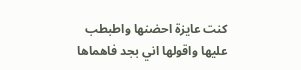كنت عايزة احضنها واطبطب عليها واقولها اني بجد فاهماها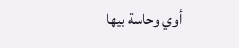أوي وحاسة بيها